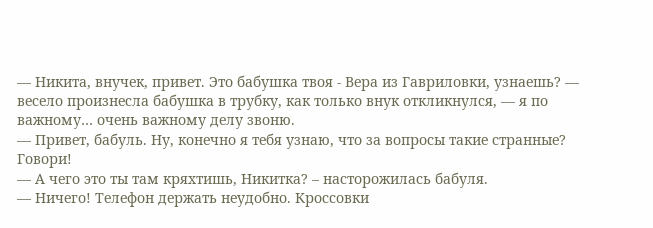— Никита, внучек, привет. Это бабушка твоя - Вера из Гавриловки, узнаешь? — весело произнесла бабушка в трубку, как только внук откликнулся, — я по важному… очень важному делу звоню.
— Привет, бабуль. Ну, конечно я тебя узнаю, что за вопросы такие странные? Говори!
— А чего это ты там кряхтишь, Никитка? – насторожилась бабуля.
— Ничего! Телефон держать неудобно. Кроссовки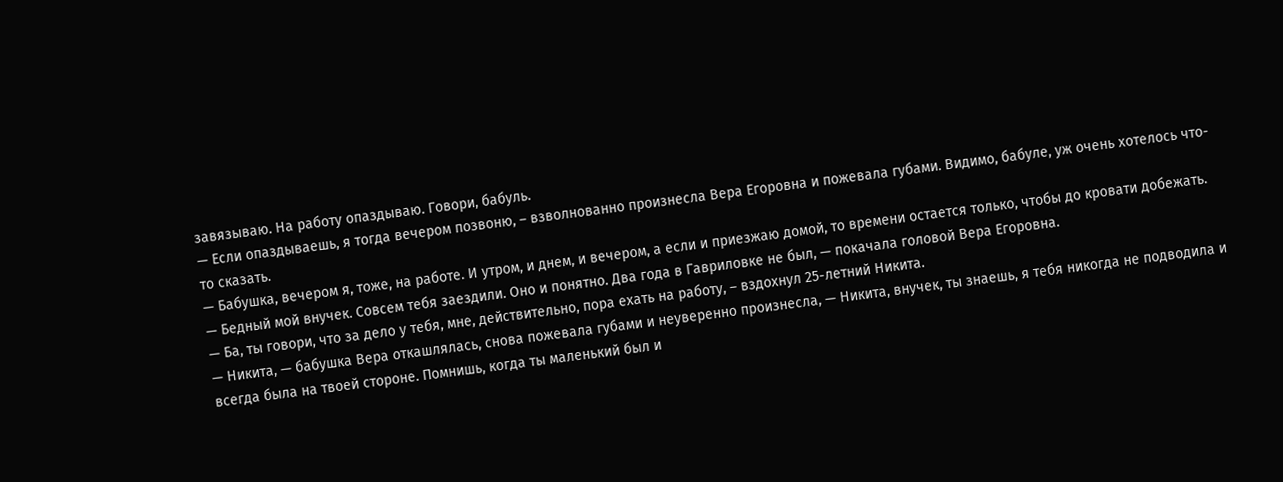завязываю. На работу опаздываю. Говори, бабуль.
— Если опаздываешь, я тогда вечером позвоню, – взволнованно произнесла Вера Егоровна и пожевала губами. Видимо, бабуле, уж очень хотелось что-то сказать.
— Бабушка, вечером я, тоже, на работе. И утром, и днем, и вечером, а если и приезжаю домой, то времени остается только, чтобы до кровати добежать.
— Бедный мой внучек. Совсем тебя заездили. Оно и понятно. Два года в Гавриловке не был, — покачала головой Вера Егоровна.
— Ба, ты говори, что за дело у тебя, мне, действительно, пора ехать на работу, – вздохнул 25-летний Никита.
— Никита, — бабушка Вера откашлялась, снова пожевала губами и неуверенно произнесла, — Никита, внучек, ты знаешь, я тебя никогда не подводила и всегда была на твоей стороне. Помнишь, когда ты маленький был и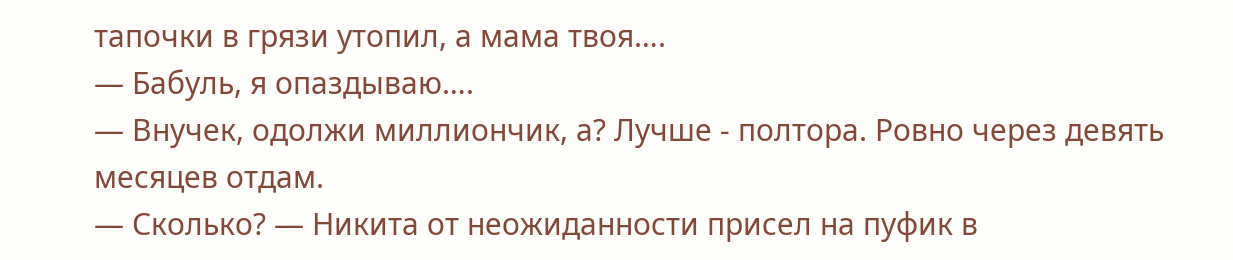тапочки в грязи утопил, а мама твоя….
— Бабуль, я опаздываю….
— Внучек, одолжи миллиончик, а? Лучше - полтора. Ровно через девять месяцев отдам.
— Сколько? — Никита от неожиданности присел на пуфик в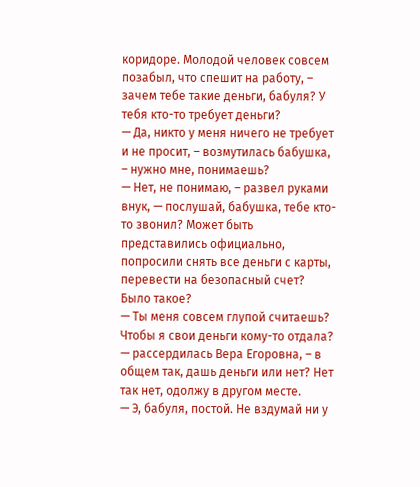коридоре. Молодой человек совсем позабыл, что спешит на работу, – зачем тебе такие деньги, бабуля? У тебя кто-то требует деньги?
— Да, никто у меня ничего не требует и не просит, – возмутилась бабушка, – нужно мне, понимаешь?
— Нет, не понимаю, – развел руками внук, — послушай, бабушка, тебе кто-то звонил? Может быть представились официально, попросили снять все деньги с карты, перевести на безопасный счет? Было такое?
— Ты меня совсем глупой считаешь? Чтобы я свои деньги кому-то отдала? — рассердилась Вера Егоровна, – в общем так, дашь деньги или нет? Нет так нет, одолжу в другом месте.
— Э, бабуля, постой. Не вздумай ни у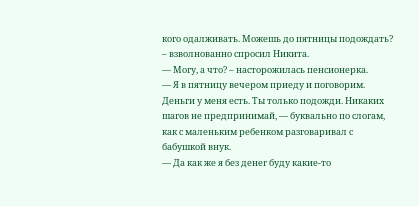кого одалживать. Можешь до пятницы подождать? – взволнованно спросил Никита.
— Могу, а что? – насторожилась пенсионерка.
— Я в пятницу вечером приеду и поговорим. Деньги у меня есть. Ты только подожди. Никаких шагов не предпринимай, — буквально по слогам, как с маленьким ребенком разговаривал с бабушкой внук.
— Да как же я без денег буду какие-то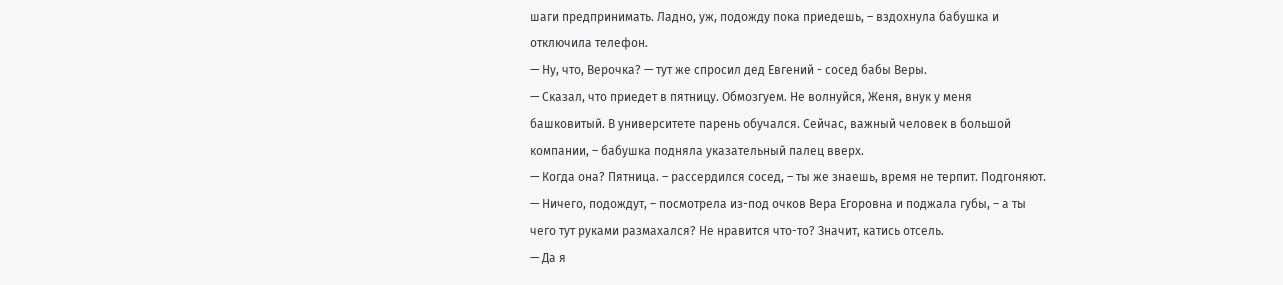шаги предпринимать. Ладно, уж, подожду пока приедешь, – вздохнула бабушка и отключила телефон.
— Ну, что, Верочка? — тут же спросил дед Евгений - сосед бабы Веры.
— Сказал, что приедет в пятницу. Обмозгуем. Не волнуйся, Женя, внук у меня башковитый. В университете парень обучался. Сейчас, важный человек в большой компании, – бабушка подняла указательный палец вверх.
— Когда она? Пятница. – рассердился сосед, – ты же знаешь, время не терпит. Подгоняют.
— Ничего, подождут, – посмотрела из-под очков Вера Егоровна и поджала губы, – а ты чего тут руками размахался? Не нравится что-то? Значит, катись отсель.
— Да я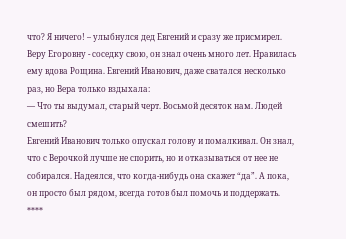что? Я ничего! – улыбнулся дед Евгений и сразу же присмирел. Веру Егоровну - соседку свою, он знал очень много лет. Нравилась ему вдова Рощина. Евгений Иванович, даже сватался несколько раз, но Вера только вздыхала:
— Что ты выдумал, старый черт. Восьмой десяток нам. Людей смешить?
Евгений Иванович только опускал голову и помалкивал. Он знал, что с Верочкой лучше не спорить, но и отказываться от нее не собирался. Надеялся, что когда-нибудь она скажет “да”. А пока, он просто был рядом, всегда готов был помочь и поддержать.
****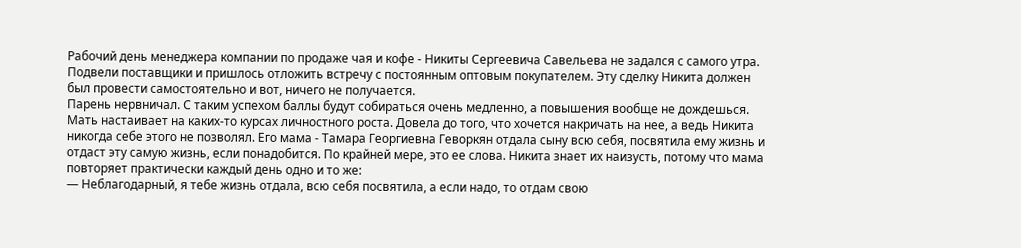Рабочий день менеджера компании по продаже чая и кофе - Никиты Сергеевича Савельева не задался с самого утра. Подвели поставщики и пришлось отложить встречу с постоянным оптовым покупателем. Эту сделку Никита должен был провести самостоятельно и вот, ничего не получается.
Парень нервничал. С таким успехом баллы будут собираться очень медленно, а повышения вообще не дождешься. Мать настаивает на каких-то курсах личностного роста. Довела до того, что хочется накричать на нее, а ведь Никита никогда себе этого не позволял. Его мама - Тамара Георгиевна Геворкян отдала сыну всю себя, посвятила ему жизнь и отдаст эту самую жизнь, если понадобится. По крайней мере, это ее слова. Никита знает их наизусть, потому что мама повторяет практически каждый день одно и то же:
— Неблагодарный, я тебе жизнь отдала, всю себя посвятила, а если надо, то отдам свою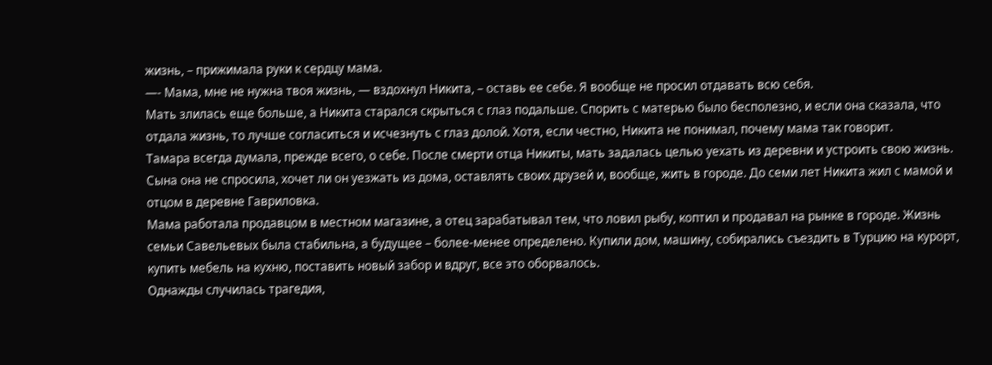жизнь, – прижимала руки к сердцу мама.
—- Мама, мне не нужна твоя жизнь, — вздохнул Никита, – оставь ее себе. Я вообще не просил отдавать всю себя.
Мать злилась еще больше, а Никита старался скрыться с глаз подальше. Спорить с матерью было бесполезно, и если она сказала, что отдала жизнь, то лучше согласиться и исчезнуть с глаз долой. Хотя, если честно, Никита не понимал, почему мама так говорит.
Тамара всегда думала, прежде всего, о себе. После смерти отца Никиты, мать задалась целью уехать из деревни и устроить свою жизнь. Сына она не спросила, хочет ли он уезжать из дома, оставлять своих друзей и, вообще, жить в городе. До семи лет Никита жил с мамой и отцом в деревне Гавриловка.
Мама работала продавцом в местном магазине, а отец зарабатывал тем, что ловил рыбу, коптил и продавал на рынке в городе. Жизнь семьи Савельевых была стабильна, а будущее – более-менее определено. Купили дом, машину, собирались съездить в Турцию на курорт, купить мебель на кухню, поставить новый забор и вдруг, все это оборвалось.
Однажды случилась трагедия,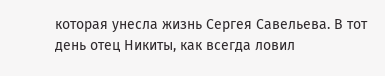которая унесла жизнь Сергея Савельева. В тот день отец Никиты, как всегда ловил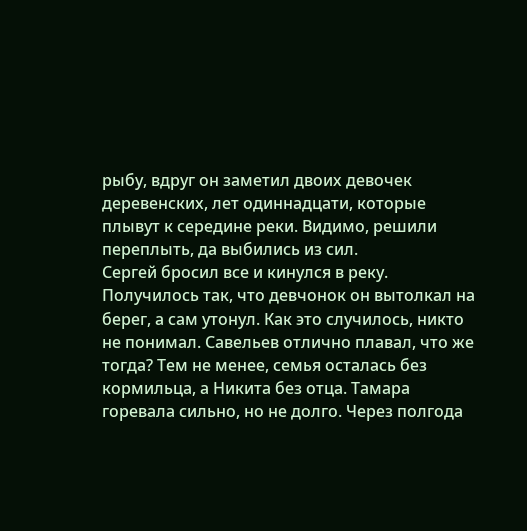рыбу, вдруг он заметил двоих девочек деревенских, лет одиннадцати, которые плывут к середине реки. Видимо, решили переплыть, да выбились из сил.
Сергей бросил все и кинулся в реку. Получилось так, что девчонок он вытолкал на берег, а сам утонул. Как это случилось, никто не понимал. Савельев отлично плавал, что же тогда? Тем не менее, семья осталась без кормильца, а Никита без отца. Тамара горевала сильно, но не долго. Через полгода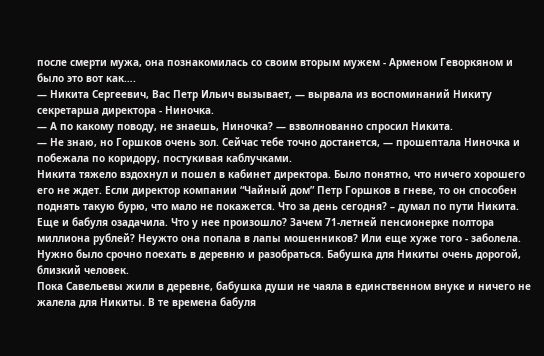после смерти мужа, она познакомилась со своим вторым мужем - Арменом Геворкяном и было это вот как….
— Никита Сергеевич, Вас Петр Ильич вызывает, — вырвала из воспоминаний Никиту секретарша директора - Ниночка.
— А по какому поводу, не знаешь, Ниночка? — взволнованно спросил Никита.
— Не знаю, но Горшков очень зол. Сейчас тебе точно достанется, — прошептала Ниночка и побежала по коридору, постукивая каблучками.
Никита тяжело вздохнул и пошел в кабинет директора. Было понятно, что ничего хорошего его не ждет. Если директор компании “Чайный дом” Петр Горшков в гневе, то он способен поднять такую бурю, что мало не покажется. Что за день сегодня? – думал по пути Никита.
Еще и бабуля озадачила. Что у нее произошло? Зачем 71-летней пенсионерке полтора миллиона рублей? Неужто она попала в лапы мошенников? Или еще хуже того - заболела. Нужно было срочно поехать в деревню и разобраться. Бабушка для Никиты очень дорогой, близкий человек.
Пока Савельевы жили в деревне, бабушка души не чаяла в единственном внуке и ничего не жалела для Никиты. В те времена бабуля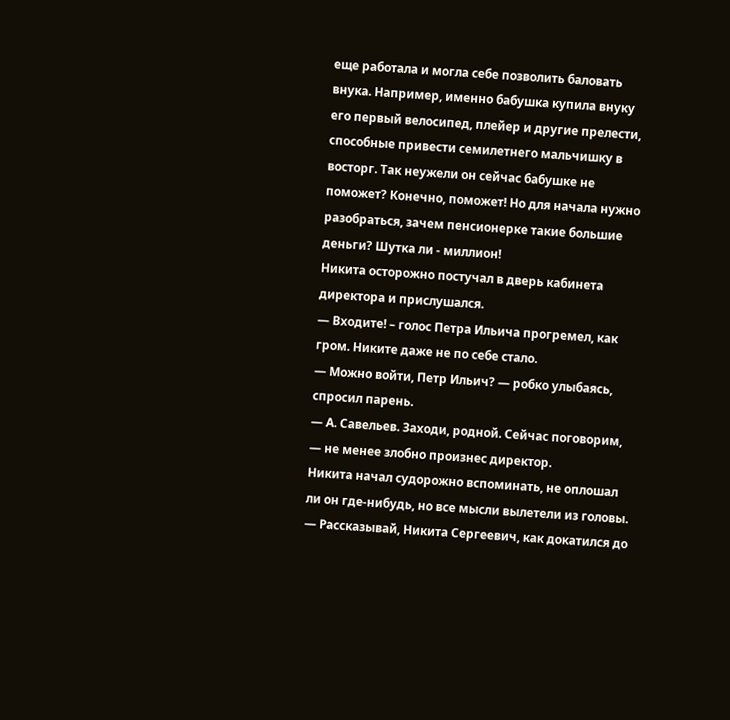еще работала и могла себе позволить баловать внука. Например, именно бабушка купила внуку его первый велосипед, плейер и другие прелести, способные привести семилетнего мальчишку в восторг. Так неужели он сейчас бабушке не поможет? Конечно, поможет! Но для начала нужно разобраться, зачем пенсионерке такие большие деньги? Шутка ли - миллион!
Никита осторожно постучал в дверь кабинета директора и прислушался.
— Входите! – голос Петра Ильича прогремел, как гром. Никите даже не по себе стало.
— Можно войти, Петр Ильич? — робко улыбаясь, спросил парень.
— А. Савельев. Заходи, родной. Сейчас поговорим, — не менее злобно произнес директор.
Никита начал судорожно вспоминать, не оплошал ли он где-нибудь, но все мысли вылетели из головы.
— Рассказывай, Никита Сергеевич, как докатился до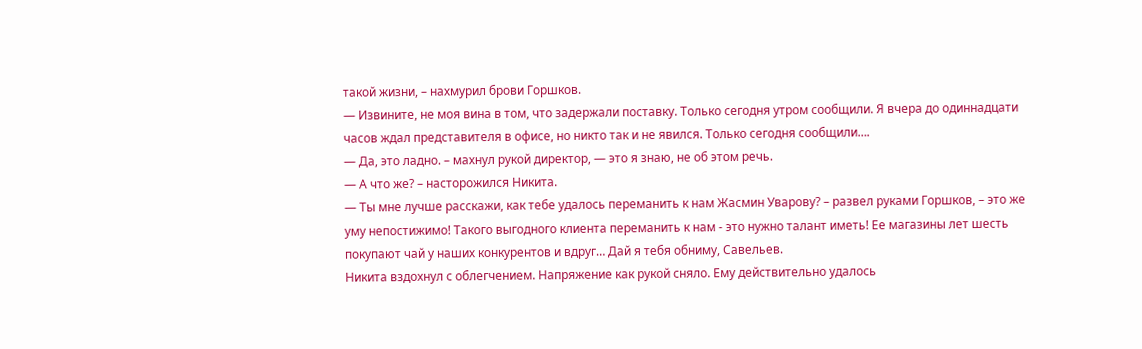такой жизни, – нахмурил брови Горшков.
— Извините, не моя вина в том, что задержали поставку. Только сегодня утром сообщили. Я вчера до одиннадцати часов ждал представителя в офисе, но никто так и не явился. Только сегодня сообщили….
— Да, это ладно. – махнул рукой директор, — это я знаю, не об этом речь.
— А что же? – насторожился Никита.
— Ты мне лучше расскажи, как тебе удалось переманить к нам Жасмин Уварову? – развел руками Горшков, – это же уму непостижимо! Такого выгодного клиента переманить к нам - это нужно талант иметь! Ее магазины лет шесть покупают чай у наших конкурентов и вдруг… Дай я тебя обниму, Савельев.
Никита вздохнул с облегчением. Напряжение как рукой сняло. Ему действительно удалось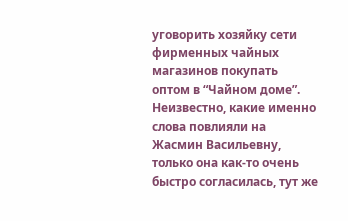уговорить хозяйку сети фирменных чайных магазинов покупать оптом в “Чайном доме”. Неизвестно, какие именно слова повлияли на Жасмин Васильевну, только она как-то очень быстро согласилась, тут же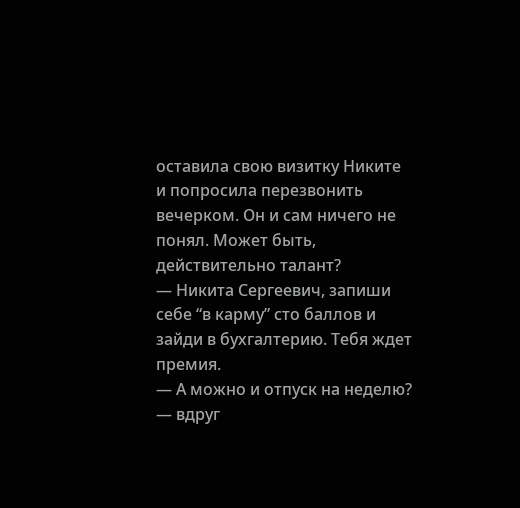оставила свою визитку Никите и попросила перезвонить вечерком. Он и сам ничего не понял. Может быть, действительно талант?
— Никита Сергеевич, запиши себе “в карму” сто баллов и зайди в бухгалтерию. Тебя ждет премия.
— А можно и отпуск на неделю? — вдруг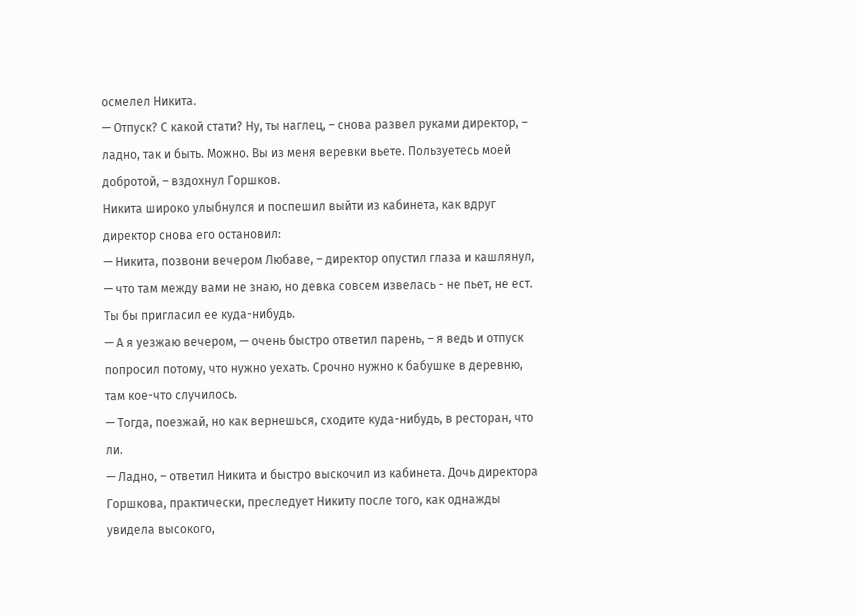осмелел Никита.
— Отпуск? С какой стати? Ну, ты наглец, – снова развел руками директор, – ладно, так и быть. Можно. Вы из меня веревки вьете. Пользуетесь моей добротой, – вздохнул Горшков.
Никита широко улыбнулся и поспешил выйти из кабинета, как вдруг директор снова его остановил:
— Никита, позвони вечером Любаве, – директор опустил глаза и кашлянул, — что там между вами не знаю, но девка совсем извелась - не пьет, не ест. Ты бы пригласил ее куда-нибудь.
— А я уезжаю вечером, — очень быстро ответил парень, – я ведь и отпуск попросил потому, что нужно уехать. Срочно нужно к бабушке в деревню, там кое-что случилось.
— Тогда, поезжай, но как вернешься, сходите куда-нибудь, в ресторан, что ли.
— Ладно, – ответил Никита и быстро выскочил из кабинета. Дочь директора Горшкова, практически, преследует Никиту после того, как однажды увидела высокого,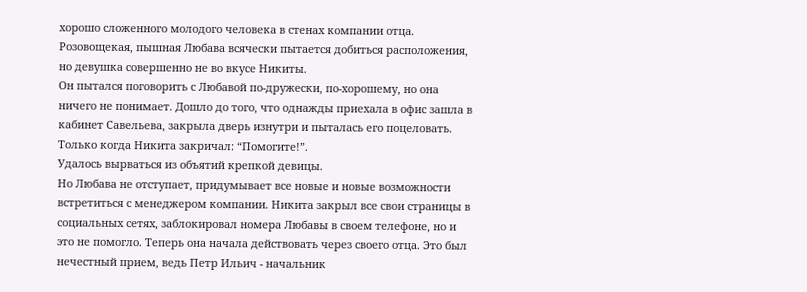хорошо сложенного молодого человека в стенах компании отца. Розовощекая, пышная Любава всячески пытается добиться расположения, но девушка совершенно не во вкусе Никиты.
Он пытался поговорить с Любавой по-дружески, по-хорошему, но она ничего не понимает. Дошло до того, что однажды приехала в офис зашла в кабинет Савельева, закрыла дверь изнутри и пыталась его поцеловать. Только когда Никита закричал: “Помогите!”.
Удалось вырваться из объятий крепкой девицы.
Но Любава не отступает, придумывает все новые и новые возможности встретиться с менеджером компании. Никита закрыл все свои страницы в социальных сетях, заблокировал номера Любавы в своем телефоне, но и это не помогло. Теперь она начала действовать через своего отца. Это был нечестный прием, ведь Петр Ильич - начальник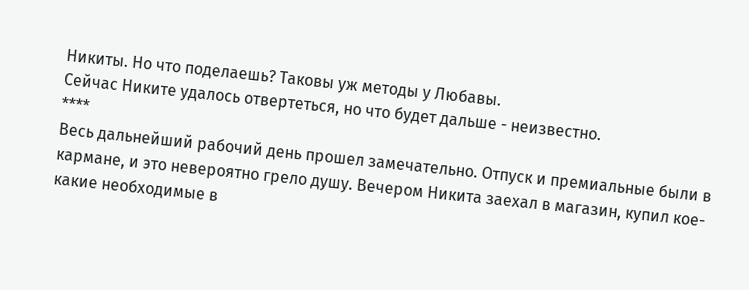Никиты. Но что поделаешь? Таковы уж методы у Любавы.
Сейчас Никите удалось отвертеться, но что будет дальше - неизвестно.
****
Весь дальнейший рабочий день прошел замечательно. Отпуск и премиальные были в кармане, и это невероятно грело душу. Вечером Никита заехал в магазин, купил кое-какие необходимые в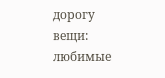дорогу вещи: любимые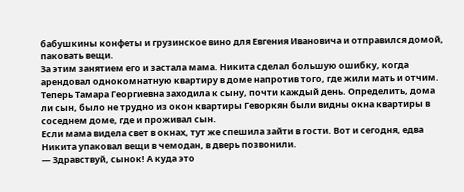бабушкины конфеты и грузинское вино для Евгения Ивановича и отправился домой, паковать вещи.
За этим занятием его и застала мама. Никита сделал большую ошибку, когда арендовал однокомнатную квартиру в доме напротив того, где жили мать и отчим. Теперь Тамара Георгиевна заходила к сыну, почти каждый день. Определить, дома ли сын, было не трудно из окон квартиры Геворкян были видны окна квартиры в соседнем доме, где и проживал сын.
Если мама видела свет в окнах, тут же спешила зайти в гости. Вот и сегодня, едва Никита упаковал вещи в чемодан, в дверь позвонили.
— Здравствуй, сынок! А куда это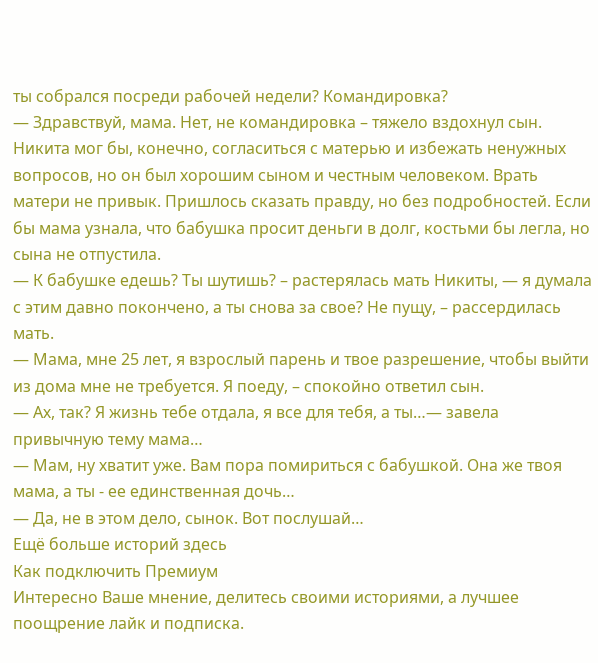ты собрался посреди рабочей недели? Командировка?
— Здравствуй, мама. Нет, не командировка – тяжело вздохнул сын. Никита мог бы, конечно, согласиться с матерью и избежать ненужных вопросов, но он был хорошим сыном и честным человеком. Врать матери не привык. Пришлось сказать правду, но без подробностей. Если бы мама узнала, что бабушка просит деньги в долг, костьми бы легла, но сына не отпустила.
— К бабушке едешь? Ты шутишь? – растерялась мать Никиты, — я думала с этим давно покончено, а ты снова за свое? Не пущу, – рассердилась мать.
— Мама, мне 25 лет, я взрослый парень и твое разрешение, чтобы выйти из дома мне не требуется. Я поеду, – спокойно ответил сын.
— Ах, так? Я жизнь тебе отдала, я все для тебя, а ты…— завела привычную тему мама…
— Мам, ну хватит уже. Вам пора помириться с бабушкой. Она же твоя мама, а ты - ее единственная дочь…
— Да, не в этом дело, сынок. Вот послушай…
Ещё больше историй здесь
Как подключить Премиум
Интересно Ваше мнение, делитесь своими историями, а лучшее поощрение лайк и подписка.